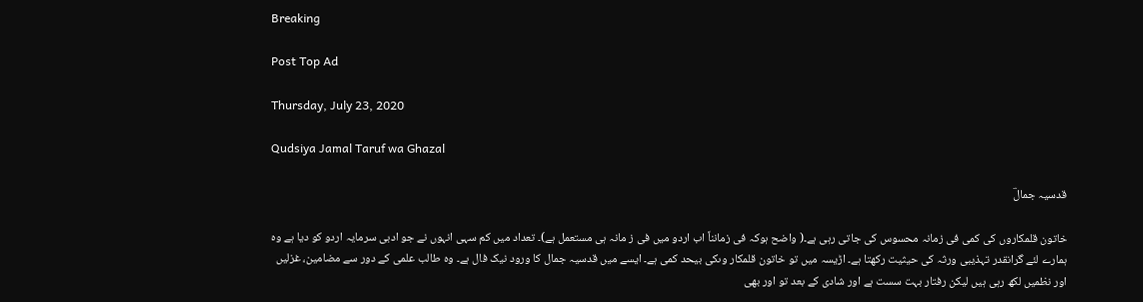Breaking

Post Top Ad

Thursday, July 23, 2020

Qudsiya Jamal Taruf wa Ghazal

قدسیہ جمالؔ

خاتون قلمکاروں کی کمی فی زمانہ محسوس کی جاتی رہی ہے۔( واضح ہوکہ فی زمانناً اب اردو میں فی ز مانہ ہی مستعمل ہے)۔ تعداد میں کم سہی انہوں نے جو ادبی سرمایہ اردو کو دیا ہے وہ ہمارے لئے گرانقدر تہذیبی ورثہ کی حیثیت رکھتا ہے۔ اڑیسہ میں تو خاتون قلمکار وںکی بیحد کمی ہے۔ ایسے میں قدسیہ جمال کا ورود نیک فال ہے۔ وہ طالب علمی کے دور سے مضامین، غزلیں اور نظمیں لکھ رہی ہیں لیکن رفتار بہت سست ہے اور شادی کے بعد تو اور بھی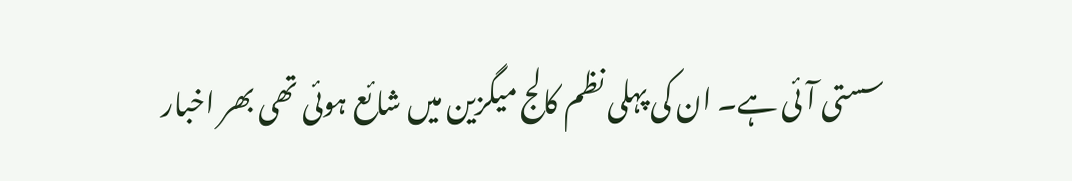سستی آئی ہے۔ ان کی پہلی نظم کالج میگزین میں شائع ہوئی تھی بھر اخبار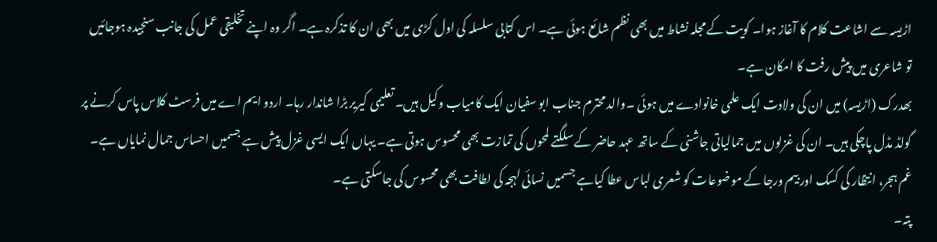اڑیسہ سے اشاعت کلام کا آغاز ہوا۔ کویت کے مجلہ نشاط میں بھی نظم شائع ہوئی ہے۔ اس کتابی سلسلہ کی اول کڑی میں بھی ان کا تذکرہ ہے۔ اگر وہ اپنے تخلیقی عمل کی جانب سنجیدہ ہوجائیں تو شاعری میں پیش رفت کا امکان ہے۔
بھدرک (اڑیسہ) میں ان کی ولادت ایک علمی خانوادے میں ہوئی ۔والد محترم جناب ابو سفیان ایک کامیاب وکیل ہیں۔ تعلیمی کیریر بڑا شاندار رہا۔ اردو ایم اے میں فرسٹ کلاس پاس کرنے پر گولڈ مڈل پاچکی ہیں۔ ان کی غزلوں میں جمالیاتی جاشنی کے ساتھ عہد حاضر کے سلگتے لمحوں کی تمازت بھی محسوس ہوتی ہے۔ یہاں ایک ایسی غزل پیش ہے جسمیں احساس جمال نمایاں ہے۔ غم ہجر، انتظار کی کسک اور بیم ورجا کے موضوعات کو شعری لباس عطا کیاہے جسمیں نسائی لہجہ کی لطافت بھی محسوس کی جاسکتی ہے۔
پتہ۔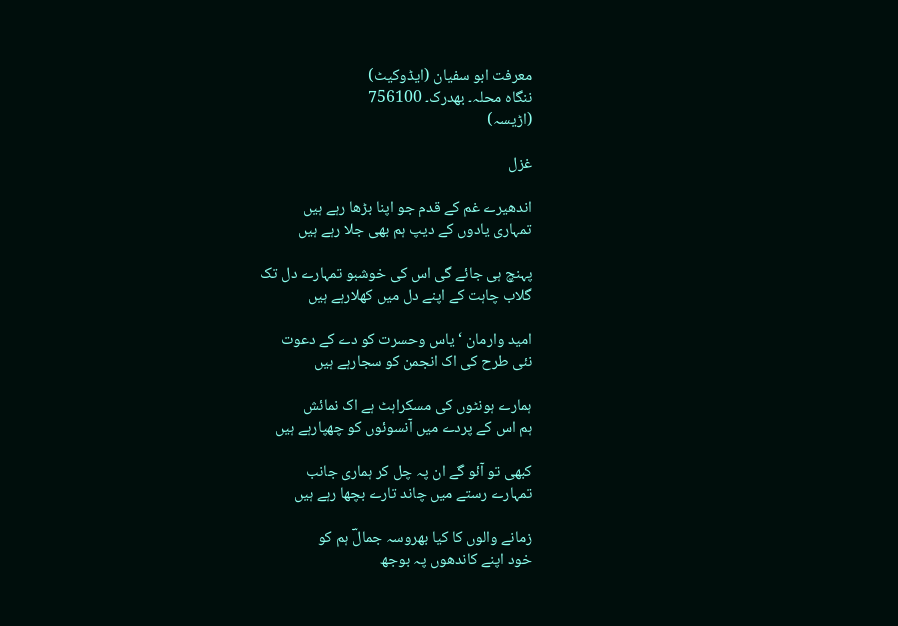معرفت ابو سفیان (ایڈوکیٹ)
ننگاہ محلہ۔ بھدرک۔ 756100
(اڑیسہ)

غزل

اندھیرے غم کے قدم جو اپنا بڑھا رہے ہیں
تمہاری یادوں کے دیپ ہم بھی جلا رہے ہیں

پہنچ ہی جائے گی اس کی خوشبو تمہارے دل تک
گلاب چاہت کے اپنے دل میں کھلارہے ہیں

امید وارمان ‘ یاس وحسرت کو دے کے دعوت
نئی طرح کی اک انجمن کو سجارہے ہیں

ہمارے ہونٹوں کی مسکراہٹ ہے اک نمائش
ہم اس کے پردے میں آنسوئوں کو چھپارہے ہیں

کبھی تو آئو گے ان پہ چل کر ہماری جانب
تمہارے رستے میں چاند تارے بچھا رہے ہیں

زمانے والوں کا کیا بھروسہ جمالؔ ہم کو
خود اپنے کاندھوں پہ بوجھ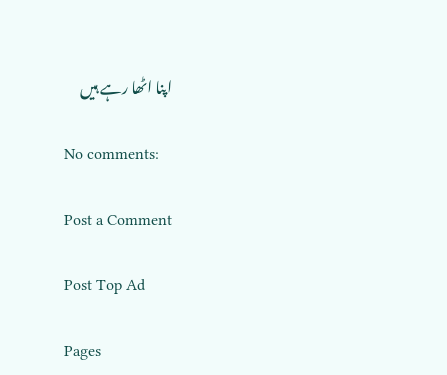اپنا اٹھا رہے ہیں

No comments:

Post a Comment

Post Top Ad

Pages